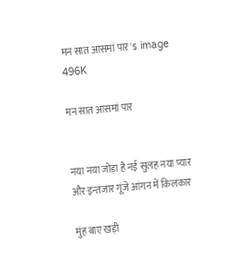मन सात आसमां पार's image
496K

मन सात आसमां पार


नया नया जोड़ा है नई सुलह नया प्यार
और इन्तजार गूंजे आंगन में किलकार

मुंह बाए खड़ी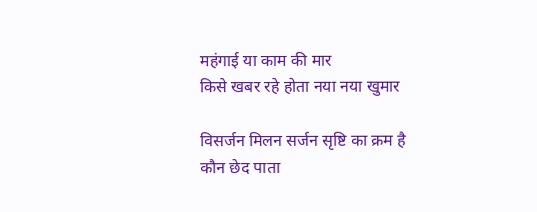महंगाई या काम की मार
किसे खबर रहे होता नया नया खुमार

विसर्जन मिलन सर्जन सृष्टि का क्रम है
कौन छेद पाता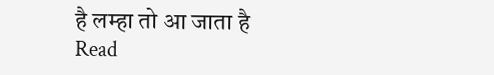है लम्हा तो आ जाता है
Read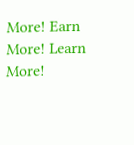More! Earn More! Learn More!